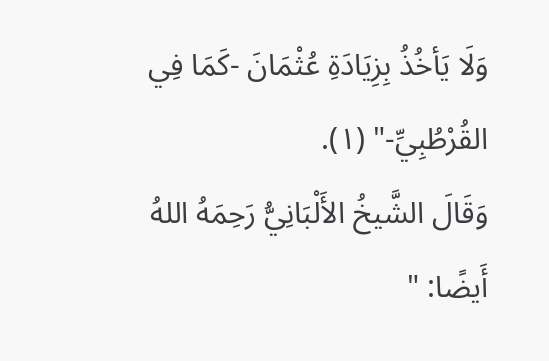وَلَا يَأخُذُ بِزِيَادَةِ عُثْمَانَ -كَمَا فِي القُرْطُبِيِّ-" (١).
وَقَالَ الشَّيخُ الأَلْبَانِيُّ رَحِمَهُ اللهُ أَيضًا: "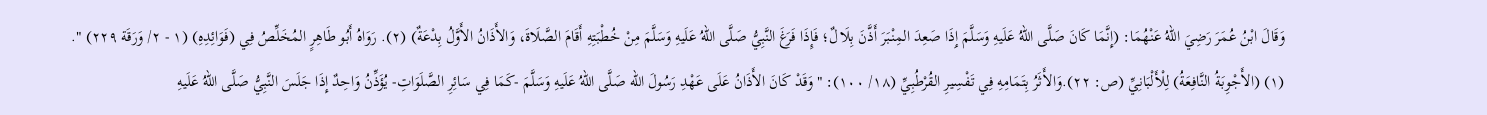وَقَالَ ابْنُ عُمَرَ رَضِيَ اللهُ عَنْهُمَا: (إِنَّمَا كَانَ صَلَّى اللهُ عَلَيهِ وَسَلَّمَ إِذَا صَعِدَ المِنْبَرَ أَذَّنَ بِلَالٌ؛ فَإِذَا فَرَغَ النَّبِيُّ صَلَّى اللهُ عَلَيهِ وَسَلَّمَ مِنْ خُطْبَتِهِ أَقَامَ الصَّلَاةَ، وَالأَذَانُ الأَوَّلُ بِدْعَةٌ) (٢). رَوَاهُ أَبُو طَاهِرٍ المُخَلِّصُ فِي (فَوَائِدِهِ) (١ - ٢/ وَرَقَة ٢٢٩) ".
(١) (الأَجْوِبَةُ النَّافِعَةُ) لِلْأَلْبَانِيِّ (ص: ٢٢).وَالأَثَرُ بِتَمَامِهِ فِي تَفْسِيرِ القُرْطُبِيِّ (١٨/ ١٠٠): "وَقَدْ كَانَ الأَذَانُ عَلَى عَهْدِ رَسُولَ الله صَلَّى اللهُ عَلَيهِ وَسَلَّمَ -كَمَا فِي سَائِرِ الصَّلَوَاتِ- يُؤَذِّنُ وَاحِدٌ إِذَا جَلَسَ النَّبِيُّ صَلَّى اللهُ عَلَيهِ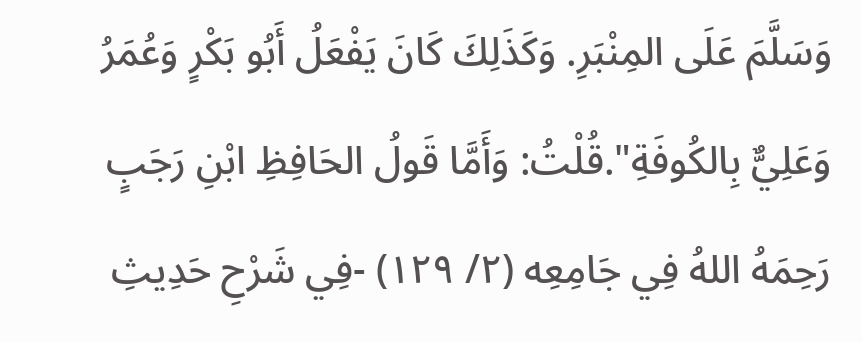وَسَلَّمَ عَلَى المِنْبَرِ. وَكَذَلِكَ كَانَ يَفْعَلُ أَبُو بَكْرٍ وَعُمَرُ وَعَلِيٌّ بِالكُوفَةِ".قُلْتُ: وَأَمَّا قَولُ الحَافِظِ ابْنِ رَجَبٍ رَحِمَهُ اللهُ فِي جَامِعِه (٢/ ١٢٩) -فِي شَرْحِ حَدِيثِ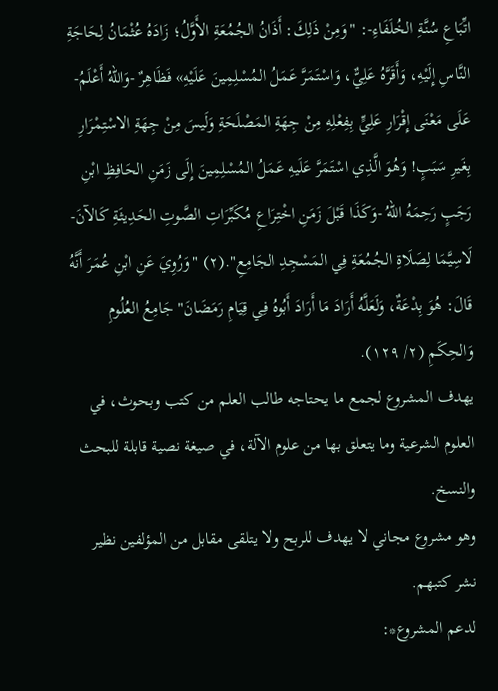اتِّبَاعِ سُنَّةِ الخُلَفَاءِ-: "وَمِنْ ذَلِكَ: أَذَانُ الجُمُعَةِ الأَوَّلُ؛ زَادَهُ عُثْمَانُ لِحَاجَةِ النَّاسِ إِلَيْهِ، وَأَقَرَّهُ عَلِيٌّ، وَاسْتَمَرَّ عَمَلُ المُسْلِمِينَ عَلَيْهِ» فَظَاهِرٌ -وَاللهُ أَعْلَمُ- عَلَى مَعْنَى إِقْرَارِ عَلِيٍّ بِفِعْلِهِ مِنْ جِهَةِ المَصْلَحَةِ وَلَيسَ مِنْ جِهَةِ الاسْتِمْرَارِ بِغَيرِ سَبَبٍ! وَهُوَ الَّذِي اسْتَمَرَّ عَلَيهِ عَمَلُ المُسْلِمِينَ إِلَى زَمَنِ الحَافِظِ ابْنِ رَجَبٍ رَحِمَهُ اللهُ -وَكَذَا قَبْلَ زَمَنِ اخْتِرَاعِ مُكَبِّرَاتِ الصَّوتِ الحَدِيثَةِ كَالآنَ- لَاسِيَّمَا لِصَلَاةِ الجُمُعَةِ فِي المَسْجِدِ الجَامِعِ".(٢) "وَرُوِيَ عَنِ ابْنِ عُمَرَ أَنَّهُ قَالَ: هُوَ بِدْعَةٌ، وَلَعَلَّهُ أَرَادَ مَا أَرَادَ أَبُوهُ فِي قِيَامِ رَمَضَانَ" جَامِعُ العُلُومِ وَالحِكَمِ (٢/ ١٢٩).
يهدف المشروع لجمع ما يحتاجه طالب العلم من كتب وبحوث، في العلوم الشرعية وما يتعلق بها من علوم الآلة، في صيغة نصية قابلة للبحث والنسخ.
وهو مشروع مجاني لا يهدف للربح ولا يتلقى مقابل من المؤلفين نظير نشر كتبهم.
لدعم المشروع*: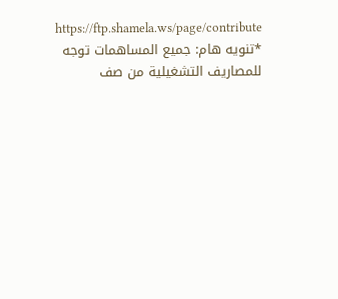https://ftp.shamela.ws/page/contribute
*تنويه هام: جميع المساهمات توجه للمصاريف التشغيلية من صف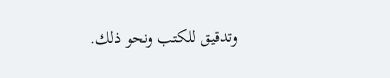وتدقيق للكتب ونحو ذلك.